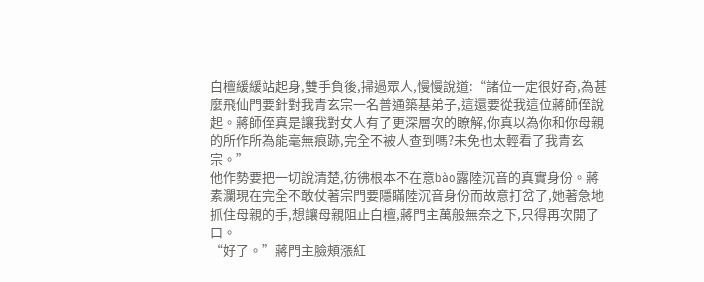白檀緩緩站起身,雙手負後,掃過眾人,慢慢說道:“諸位一定很好奇,為甚麼飛仙門要針對我青玄宗一名普通築基弟子,這還要從我這位蔣師侄說起。蔣師侄真是讓我對女人有了更深層次的瞭解,你真以為你和你母親的所作所為能毫無痕跡,完全不被人查到嗎?未免也太輕看了我青玄宗。”
他作勢要把一切說清楚,彷彿根本不在意bào露陸沉音的真實身份。蔣素瀾現在完全不敢仗著宗門要隱瞞陸沉音身份而故意打岔了,她著急地抓住母親的手,想讓母親阻止白檀,蔣門主萬般無奈之下,只得再次開了口。
“好了。”蔣門主臉頰漲紅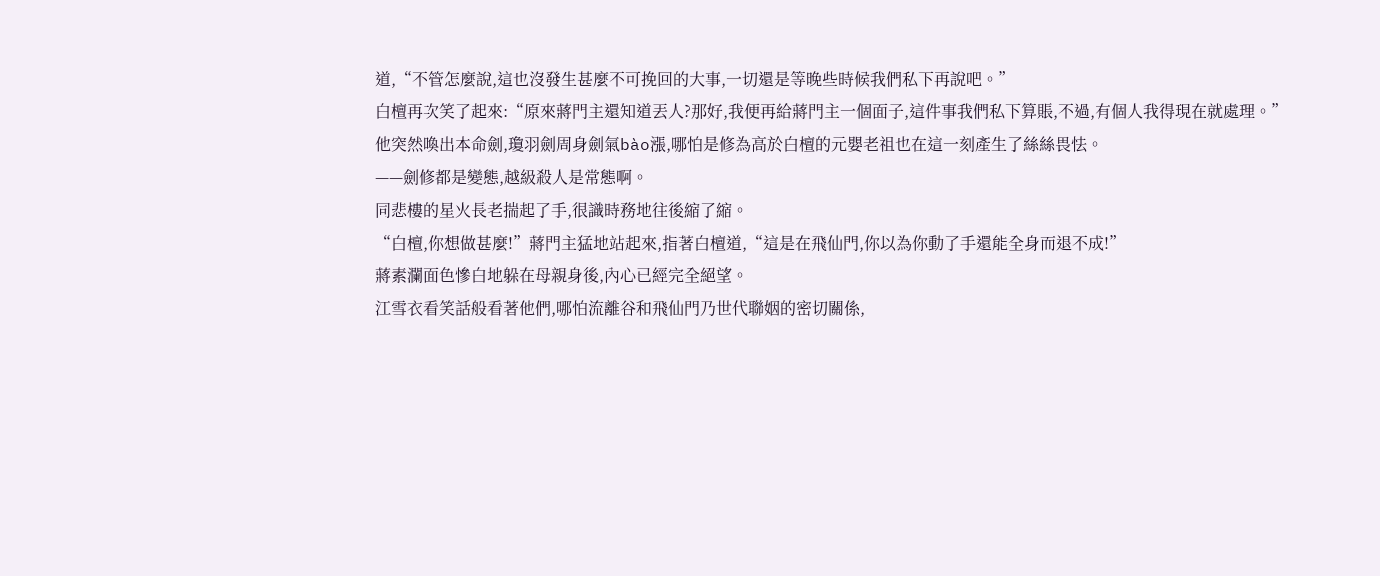道,“不管怎麼說,這也沒發生甚麼不可挽回的大事,一切還是等晚些時候我們私下再說吧。”
白檀再次笑了起來:“原來蔣門主還知道丟人?那好,我便再給蔣門主一個面子,這件事我們私下算賬,不過,有個人我得現在就處理。”
他突然喚出本命劍,瓊羽劍周身劍氣bào漲,哪怕是修為高於白檀的元嬰老祖也在這一刻產生了絲絲畏怯。
——劍修都是變態,越級殺人是常態啊。
同悲樓的星火長老揣起了手,很識時務地往後縮了縮。
“白檀,你想做甚麼!”蔣門主猛地站起來,指著白檀道,“這是在飛仙門,你以為你動了手還能全身而退不成!”
蔣素瀾面色慘白地躲在母親身後,內心已經完全絕望。
江雪衣看笑話般看著他們,哪怕流離谷和飛仙門乃世代聯姻的密切關係,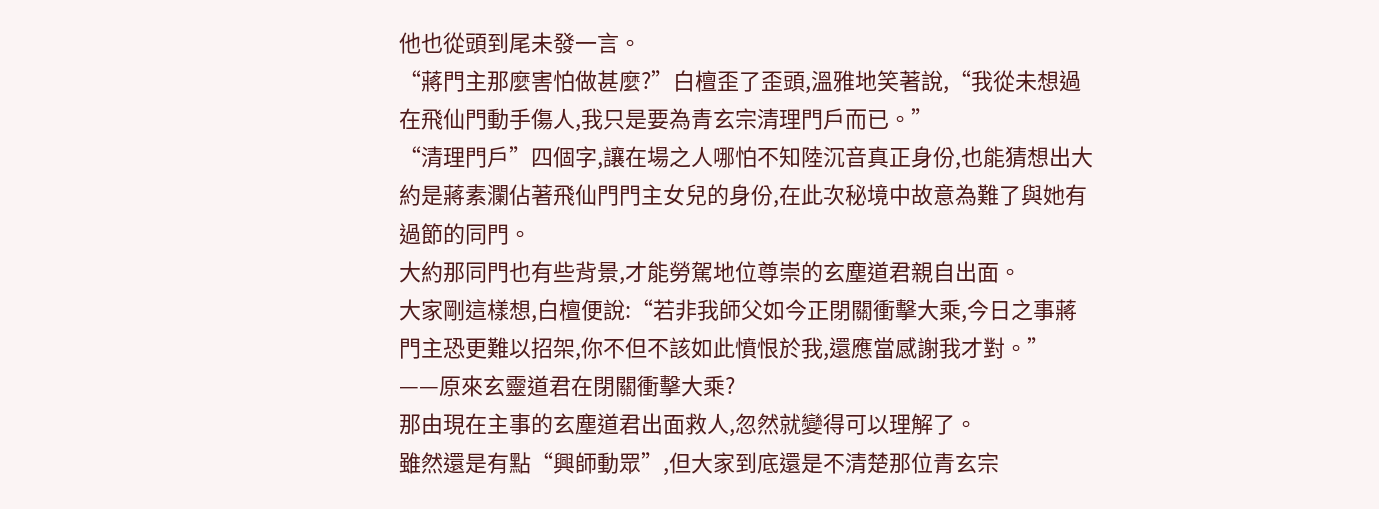他也從頭到尾未發一言。
“蔣門主那麼害怕做甚麼?”白檀歪了歪頭,溫雅地笑著說,“我從未想過在飛仙門動手傷人,我只是要為青玄宗清理門戶而已。”
“清理門戶”四個字,讓在場之人哪怕不知陸沉音真正身份,也能猜想出大約是蔣素瀾佔著飛仙門門主女兒的身份,在此次秘境中故意為難了與她有過節的同門。
大約那同門也有些背景,才能勞駕地位尊崇的玄塵道君親自出面。
大家剛這樣想,白檀便說:“若非我師父如今正閉關衝擊大乘,今日之事蔣門主恐更難以招架,你不但不該如此憤恨於我,還應當感謝我才對。”
——原來玄靈道君在閉關衝擊大乘?
那由現在主事的玄塵道君出面救人,忽然就變得可以理解了。
雖然還是有點“興師動眾”,但大家到底還是不清楚那位青玄宗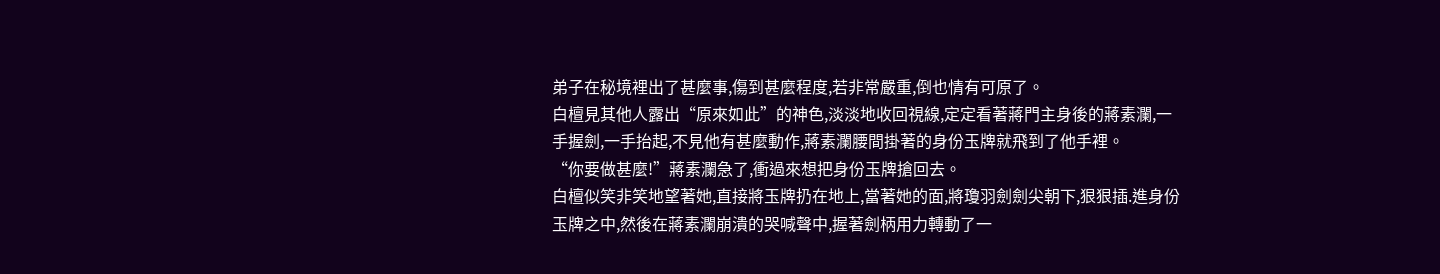弟子在秘境裡出了甚麼事,傷到甚麼程度,若非常嚴重,倒也情有可原了。
白檀見其他人露出“原來如此”的神色,淡淡地收回視線,定定看著蔣門主身後的蔣素瀾,一手握劍,一手抬起,不見他有甚麼動作,蔣素瀾腰間掛著的身份玉牌就飛到了他手裡。
“你要做甚麼!”蔣素瀾急了,衝過來想把身份玉牌搶回去。
白檀似笑非笑地望著她,直接將玉牌扔在地上,當著她的面,將瓊羽劍劍尖朝下,狠狠插.進身份玉牌之中,然後在蔣素瀾崩潰的哭喊聲中,握著劍柄用力轉動了一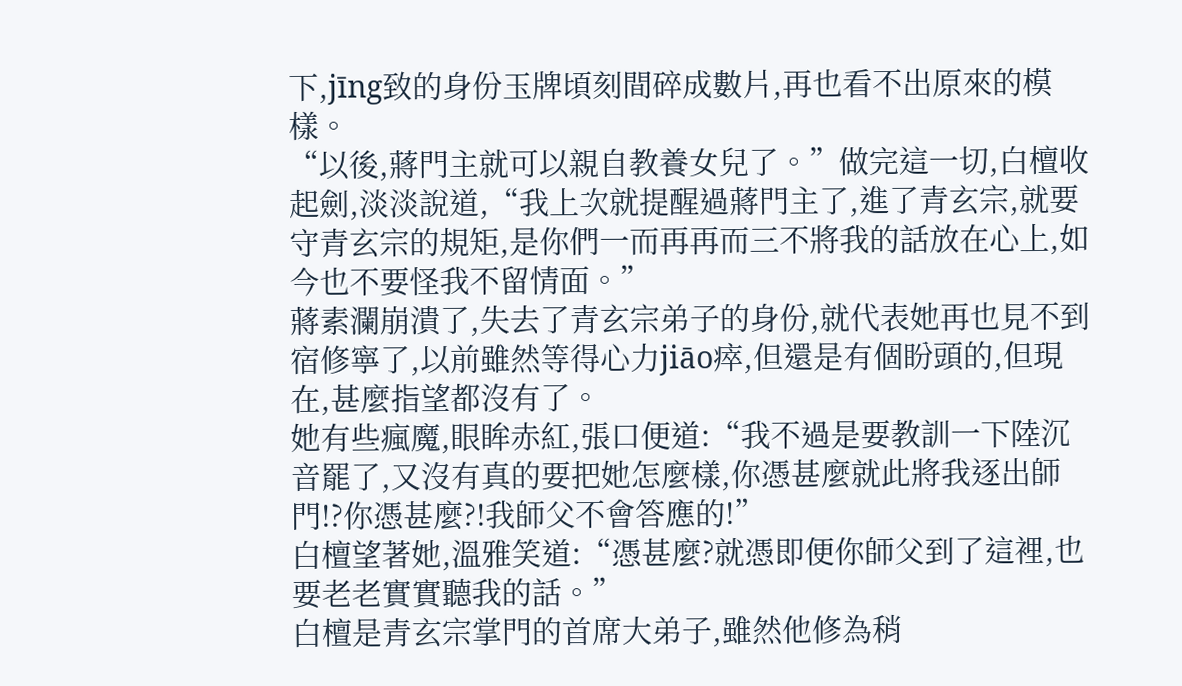下,jīng致的身份玉牌頃刻間碎成數片,再也看不出原來的模樣。
“以後,蔣門主就可以親自教養女兒了。”做完這一切,白檀收起劍,淡淡說道,“我上次就提醒過蔣門主了,進了青玄宗,就要守青玄宗的規矩,是你們一而再再而三不將我的話放在心上,如今也不要怪我不留情面。”
蔣素瀾崩潰了,失去了青玄宗弟子的身份,就代表她再也見不到宿修寧了,以前雖然等得心力jiāo瘁,但還是有個盼頭的,但現在,甚麼指望都沒有了。
她有些瘋魔,眼眸赤紅,張口便道:“我不過是要教訓一下陸沉音罷了,又沒有真的要把她怎麼樣,你憑甚麼就此將我逐出師門!?你憑甚麼?!我師父不會答應的!”
白檀望著她,溫雅笑道:“憑甚麼?就憑即便你師父到了這裡,也要老老實實聽我的話。”
白檀是青玄宗掌門的首席大弟子,雖然他修為稍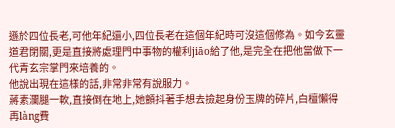遜於四位長老,可他年紀還小,四位長老在這個年紀時可沒這個修為。如今玄靈道君閉關,更是直接將處理門中事物的權利jiāo給了他,是完全在把他當做下一代青玄宗掌門來培養的。
他說出現在這樣的話,非常非常有說服力。
蔣素瀾腿一軟,直接倒在地上,她顫抖著手想去撿起身份玉牌的碎片,白檀懶得再làng費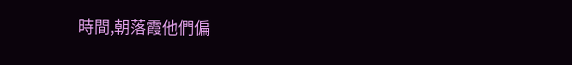時間,朝落霞他們偏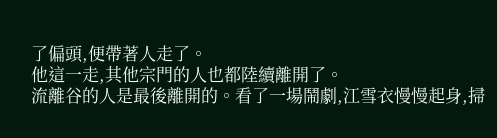了偏頭,便帶著人走了。
他這一走,其他宗門的人也都陸續離開了。
流離谷的人是最後離開的。看了一場鬧劇,江雪衣慢慢起身,掃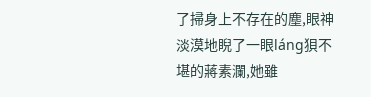了掃身上不存在的塵,眼神淡漠地睨了一眼láng狽不堪的蔣素瀾,她雖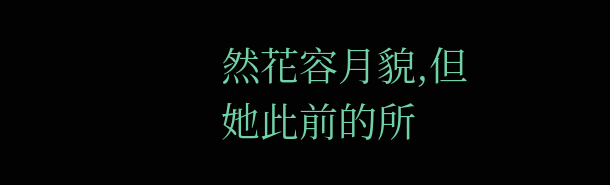然花容月貌,但她此前的所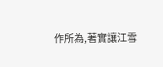作所為,著實讓江雪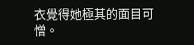衣覺得她極其的面目可憎。